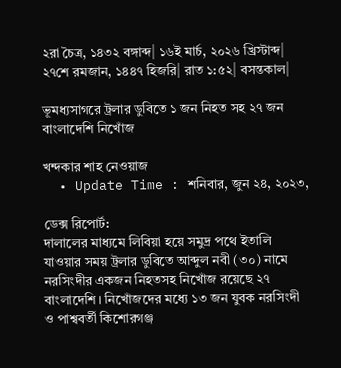২রা চৈত্র, ১৪৩২ বঙ্গাব্দ| ১৬ই মার্চ, ২০২৬ খ্রিস্টাব্দ| ২৭শে রমজান, ১৪৪৭ হিজরি| রাত ১:৫২| বসন্তকাল|

ভূমধ্যসাগরে ট্রলার ডুবিতে ১ জন নিহত সহ ২৭ জন বাংলাদেশি নিখোঁজ

খন্দকার শাহ নেওয়াজ
  • Update Time : শনিবার, জুন ২৪, ২০২৩,

ডেক্স রিপোর্ট:
দালালের মাধ্যমে লিবিয়া হয়ে সমুদ্র পথে ইতালি যাওয়ার সময় ট্রলার ডুবিতে আব্দুল নবী (৩০) নামে নরসিংদীর একজন নিহতসহ নিখোঁজ রয়েছে ২৭ বাংলাদেশি। নিখোঁজদের মধ‍্যে ১৩ জন যুবক নরসিংদী ও পাশ্ববর্তী কিশোরগঞ্জ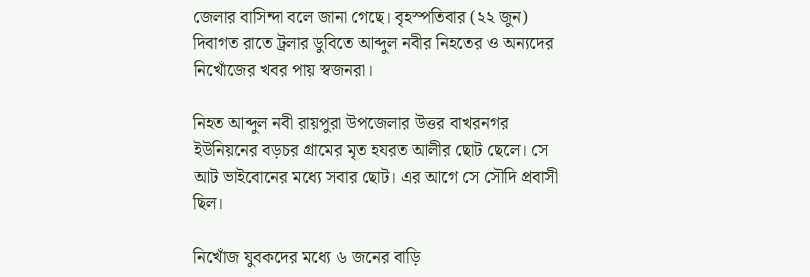জেলার বাসিন্দা বলে জানা গেছে। বৃহস্পতিবার (২২ জুন) দিবাগত রাতে ট্রলার ডুবিতে আব্দুল নবীর নিহতের ও অন‍্যদের নিখোঁজের খবর পায় স্বজনরা।

নিহত আব্দুল নবী রায়পুরা উপজেলার উত্তর বাখরনগর ইউনিয়নের বড়চর গ্রামের মৃত হযরত আলীর ছোট ছেলে। সে আট ভাইবোনের মধ‍্যে সবার ছোট। এর আগে সে সৌদি প্রবাসী ছিল।

নিখোঁজ যুবকদের মধ্যে ৬ জনের বাড়ি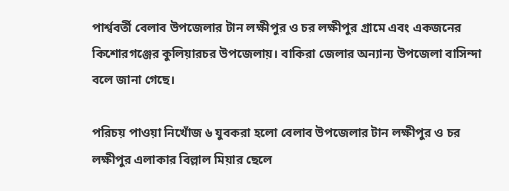পার্শ্ববর্তী বেলাব উপজেলার টান লক্ষীপুর ও চর লক্ষীপুর গ্রামে এবং একজনের কিশোরগঞ্জের কুলিয়ারচর উপজেলায়। বাকিরা জেলার অন্যান্য উপজেলা বাসিন্দা বলে জানা গেছে।

পরিচয় পাওয়া নিখোঁজ ৬ যুবকরা হলো বেলাব উপজেলার টান লক্ষীপুর ও চর লক্ষীপুর এলাকার বিল্লাল মিয়ার ছেলে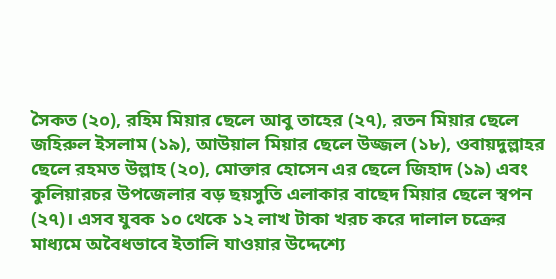সৈকত (২০), রহিম মিয়ার ছেলে আবু তাহের (২৭), রতন মিয়ার ছেলে জহিরুল ইসলাম (১৯), আউয়াল মিয়ার ছেলে উজ্জল (১৮), ওবায়দুল্লাহর ছেলে রহমত উল্লাহ (২০), মোক্তার হোসেন এর ছেলে জিহাদ (১৯) এবং কুলিয়ারচর উপজেলার বড় ছয়সুতি এলাকার বাছেদ মিয়ার ছেলে স্বপন (২৭)। এসব যুবক ১০ থেকে ১২ লাখ টাকা খরচ করে দালাল চক্রের মাধ্যমে অবৈধভাবে ইতালি যাওয়ার উদ্দেশ্যে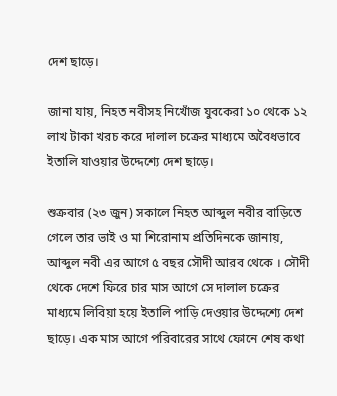দেশ ছাড়ে।

জানা যায়, নিহত নবীসহ নিখোঁজ যুবকেরা ১০ থেকে ১২ লাখ টাকা খরচ করে দালাল চক্রের মাধ্যমে অবৈধভাবে ইতালি যাওয়ার উদ্দেশ্যে দেশ ছাড়ে।

শুক্রবার (২৩ জুন) সকালে নিহত আব্দুল নবীর বাড়িতে গেলে তার ভাই ও মা শিরোনাম প্রতিদিনকে জানায়, আব্দুল নবী এর আগে ৫ বছর সৌদী আরব থেকে । সৌদী থেকে দেশে ফিরে চার মাস আগে সে দালাল চক্রের মাধ্যমে লিবিয়া হয়ে ইতালি পাড়ি দেওয়ার উদ্দেশ্যে দেশ ছাড়ে। এক মাস আগে পরিবারের সাথে ফোনে শেষ কথা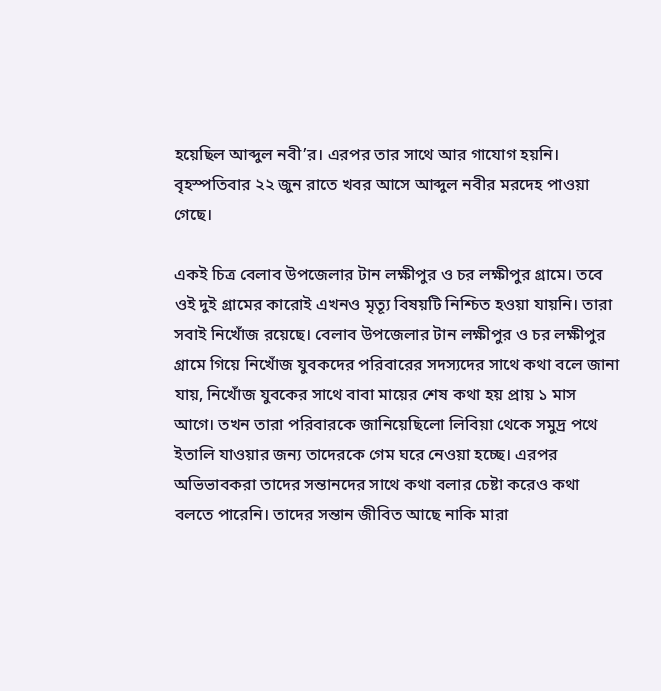হয়েছিল আব্দুল নবী’র। এরপর তার সাথে আর গাযোগ হয়নি। বৃহস্পতিবার ২২ জুন রাতে খবর আসে আব্দুল নবীর মরদেহ পাওয়া গেছে।

একই চিত্র বেলাব উপজেলার টান লক্ষীপুর ও চর লক্ষীপুর গ্রামে। তবে ওই দুই গ্রামের কারোই এখনও মৃত‍্যূ বিষয়টি নিশ্চিত হওয়া যায়নি। তারা সবাই নিখোঁজ রয়েছে। বেলাব উপজেলার টান লক্ষীপুর ও চর লক্ষীপুর গ্রামে গিয়ে নিখোঁজ যুবকদের পরিবারের সদস্যদের সাথে কথা বলে জানা যায়, নিখোঁজ যুবকের সাথে বাবা মায়ের শেষ কথা হয় প্রায় ১ মাস আগে। তখন তারা পরিবারকে জানিয়েছিলো লিবিয়া থেকে সমুদ্র পথে ইতালি যাওয়ার জন‍্য তাদেরকে গেম ঘরে নেওয়া হচ্ছে। এরপর অভিভাবকরা তাদের সন্তানদের সাথে কথা বলার চেষ্টা করেও কথা বলতে পারেনি। তাদের সন্তান জীবিত আছে নাকি মারা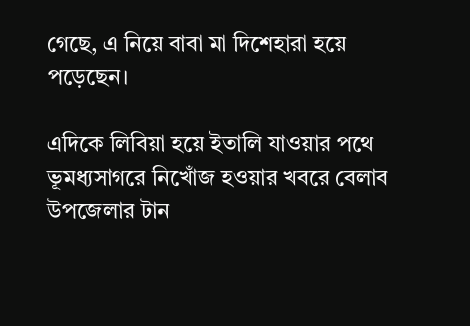গেছে, এ নিয়ে বাবা মা দিশেহারা হয়ে পড়েছেন।

এদিকে লিবিয়া হয়ে ইতালি যাওয়ার পথে ভূমধ্যসাগরে নিখোঁজ হওয়ার খবরে বেলাব উপজেলার টান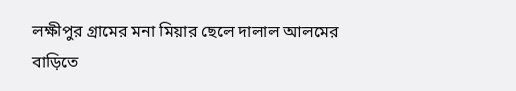লক্ষীপুর গ্রামের মনা মিয়ার ছেলে দালাল আলমের বাড়িতে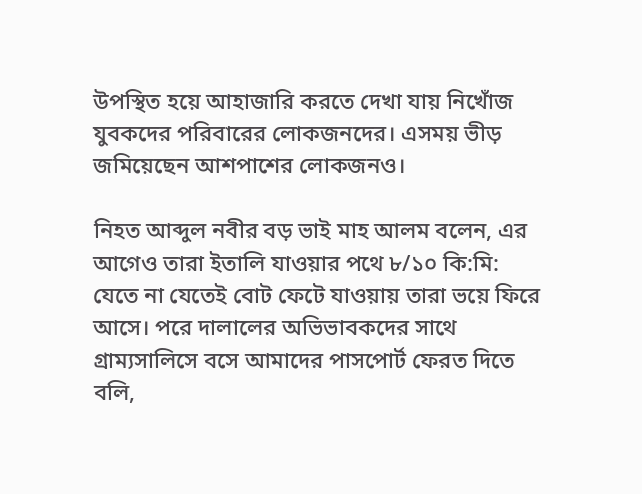উপস্থিত হয়ে আহাজারি করতে দেখা যায় নিখোঁজ যুবকদের পরিবারের লোকজনদের। এসময় ভীড় জমিয়েছেন আশপাশের লোকজনও।

নিহত আব্দুল নবীর বড় ভাই মাহ আলম বলেন, এর আগেও তারা ইতালি যাওয়ার পথে ৮/১০ কি:মি: যেতে না যেতেই বোট ফেটে যাওয়ায় তারা ভয়ে ফিরে আসে। পরে দালালের অভিভাবকদের সাথে গ্রাম্যসালিসে বসে আমাদের পাসপোর্ট ফেরত দিতে বলি,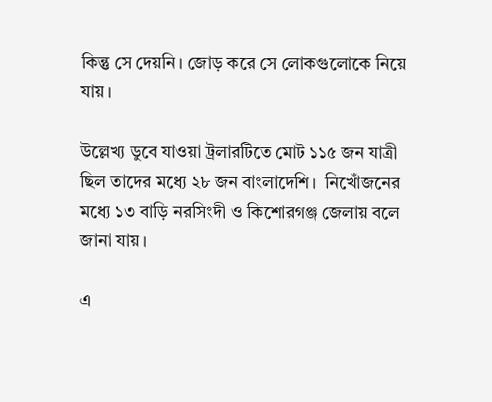কিন্তু সে দেয়নি। জোড় করে সে লোকগুলোকে নিয়ে যায়।

উল্লেখ্য ডুবে যাওয়া ট্রলারটিতে মোট ১১৫ জন যাত্রী ছিল তাদের মধ্যে ২৮ জন বাংলাদেশি।  নিখোঁজনের মধ‍্যে ১৩ বাড়ি নরসিংদী ও কিশোরগঞ্জ জেলায় বলে জানা যায়।

এ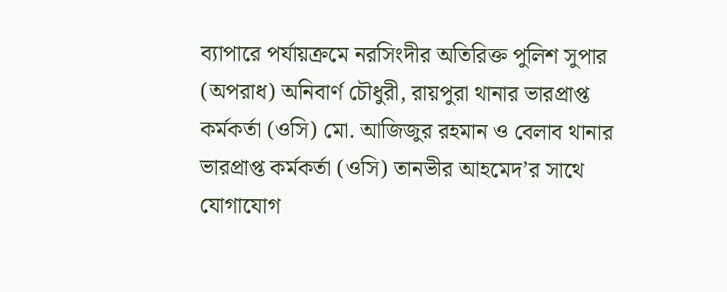ব‍্যাপারে পর্যায়ক্রমে নরসিংদীর অতিরিক্ত পুলিশ সুপার (অপরাধ) অনিবার্ণ চৌধুরী, রায়পুরা থানার ভারপ্রাপ্ত কর্মকর্তা (ওসি) মো. আজিজুর রহমান ও বেলাব থানার ভারপ্রাপ্ত কর্মকর্তা (ওসি) তানভীর আহমেদ’র সাথে যোগাযোগ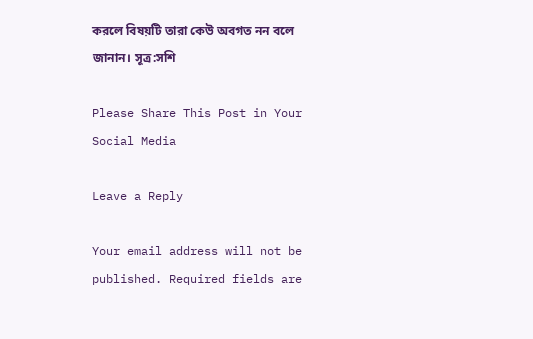করলে বিষয়টি তারা কেউ অবগত নন বলে জানান। সূত্র:সশি

Please Share This Post in Your Social Media

Leave a Reply

Your email address will not be published. Required fields are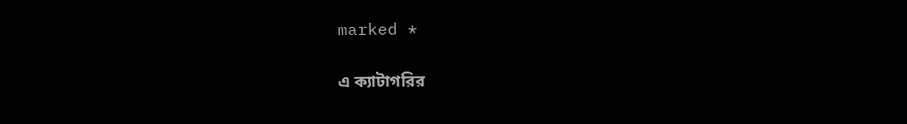marked *

এ ক্যাটাগরির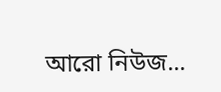আরো নিউজ...